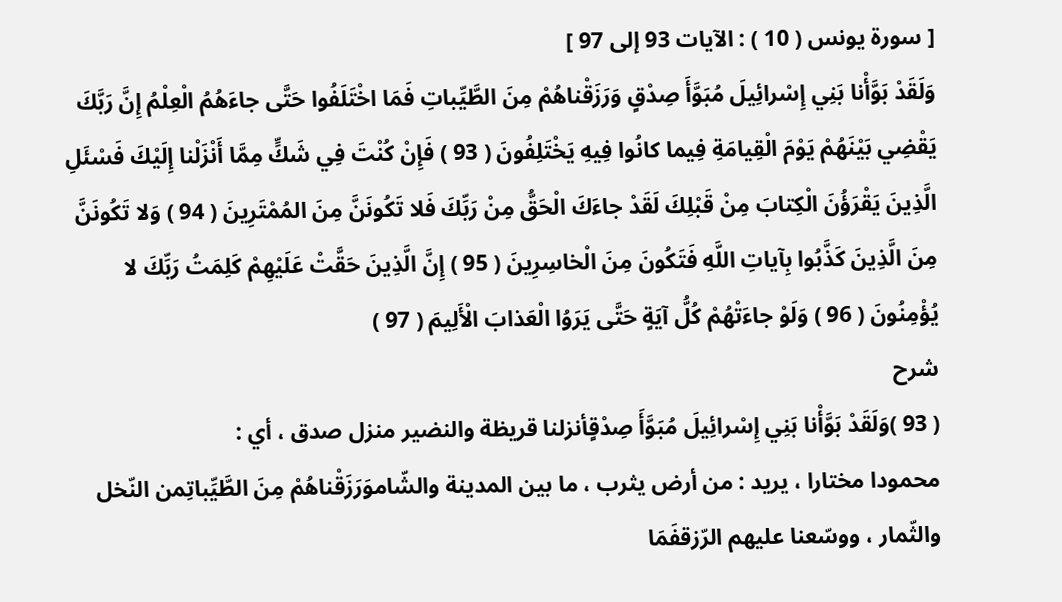[ سورة يونس ( 10 ) : الآيات 93 إلى 97 ]
وَلَقَدْ بَوَّأْنا بَنِي إِسْرائِيلَ مُبَوَّأَ صِدْقٍ وَرَزَقْناهُمْ مِنَ الطَّيِّباتِ فَمَا اخْتَلَفُوا حَتَّى جاءَهُمُ الْعِلْمُ إِنَّ رَبَّكَ يَقْضِي بَيْنَهُمْ يَوْمَ الْقِيامَةِ فِيما كانُوا فِيهِ يَخْتَلِفُونَ ( 93 ) فَإِنْ كُنْتَ فِي شَكٍّ مِمَّا أَنْزَلْنا إِلَيْكَ فَسْئَلِ الَّذِينَ يَقْرَؤُنَ الْكِتابَ مِنْ قَبْلِكَ لَقَدْ جاءَكَ الْحَقُّ مِنْ رَبِّكَ فَلا تَكُونَنَّ مِنَ المُمْتَرِينَ ( 94 ) وَلا تَكُونَنَّ مِنَ الَّذِينَ كَذَّبُوا بِآياتِ اللَّهِ فَتَكُونَ مِنَ الْخاسِرِينَ ( 95 ) إِنَّ الَّذِينَ حَقَّتْ عَلَيْهِمْ كَلِمَتُ رَبِّكَ لا يُؤْمِنُونَ ( 96 ) وَلَوْ جاءَتْهُمْ كُلُّ آيَةٍ حَتَّى يَرَوُا الْعَذابَ الْأَلِيمَ ( 97 )
شرح
( 93 )وَلَقَدْ بَوَّأْنا بَنِي إِسْرائِيلَ مُبَوَّأَ صِدْقٍأنزلنا قريظة والنضير منزل صدق ، أي :
محمودا مختارا ، يريد : من أرض يثرب ، ما بين المدينة والشّاموَرَزَقْناهُمْ مِنَ الطَّيِّباتِمن النّخل والثّمار ، ووسّعنا عليهم الرّزقفَمَا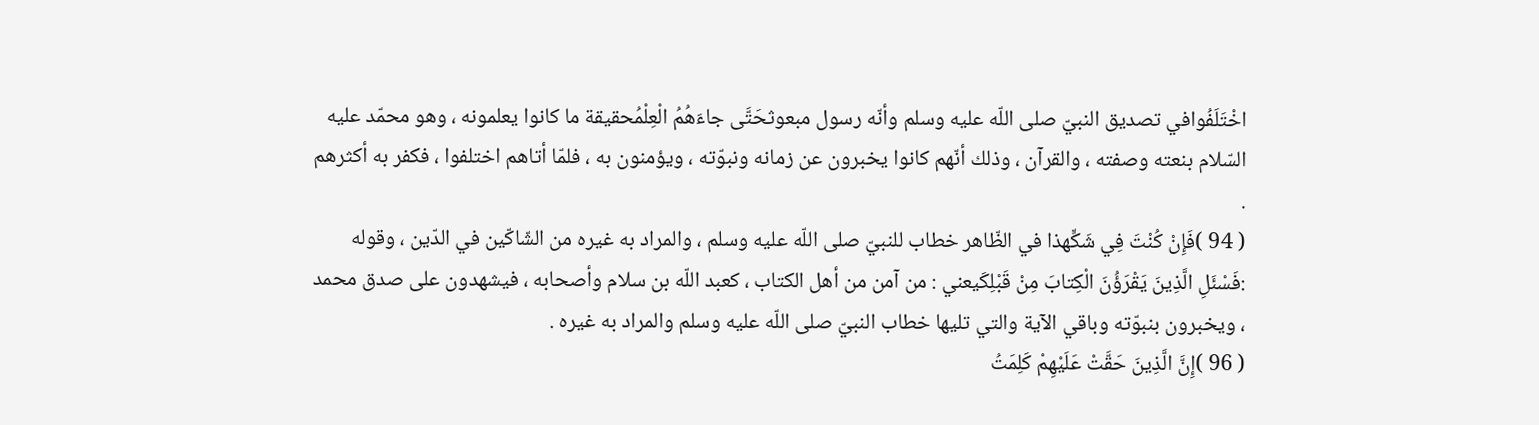اخْتَلَفُوافي تصديق النبيّ صلى اللّه عليه وسلم وأنّه رسول مبعوثحَتَّى جاءَهُمُ الْعِلْمُحقيقة ما كانوا يعلمونه ، وهو محمّد عليه السّلام بنعته وصفته ، والقرآن ، وذلك أنّهم كانوا يخبرون عن زمانه ونبوّته ، ويؤمنون به ، فلمّا أتاهم اختلفوا ، فكفر به أكثرهم .
( 94 )فَإِنْ كُنْتَ فِي شَكٍّهذا في الظّاهر خطاب للنبيّ صلى اللّه عليه وسلم ، والمراد به غيره من الشّاكّين في الدّين ، وقوله :فَسْئَلِ الَّذِينَ يَقْرَؤُنَ الْكِتابَ مِنْ قَبْلِكَيعني : من آمن من أهل الكتاب ، كعبد اللّه بن سلام وأصحابه ، فيشهدون على صدق محمد ، ويخبرون بنبوّته وباقي الآية والتي تليها خطاب النبيّ صلى اللّه عليه وسلم والمراد به غيره .
( 96 )إِنَّ الَّذِينَ حَقَّتْ عَلَيْهِمْ كَلِمَتُ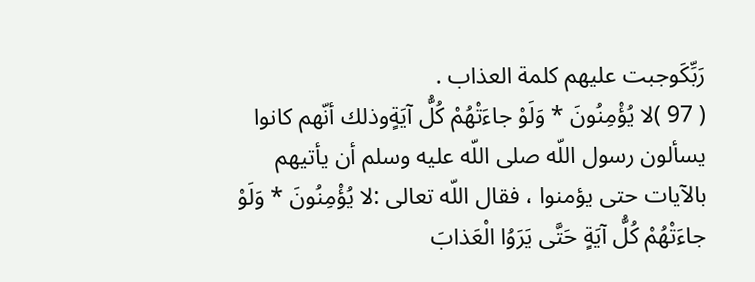رَبِّكَوجبت عليهم كلمة العذاب .
( 97 )لا يُؤْمِنُونَ * وَلَوْ جاءَتْهُمْ كُلُّ آيَةٍوذلك أنّهم كانوا يسألون رسول اللّه صلى اللّه عليه وسلم أن يأتيهم بالآيات حتى يؤمنوا ، فقال اللّه تعالى :لا يُؤْمِنُونَ * وَلَوْ جاءَتْهُمْ كُلُّ آيَةٍ حَتَّى يَرَوُا الْعَذابَ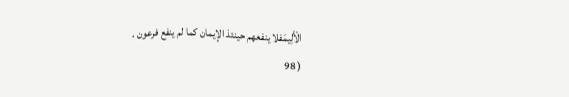الْأَلِيمَفلا ينفعهم حينئذ الإيمان كما لم ينفع فرعون .
( 98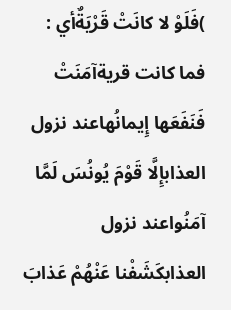)فَلَوْ لا كانَتْ قَرْيَةٌأي : فما كانت قريةآمَنَتْ فَنَفَعَها إِيمانُهاعند نزول العذابإِلَّا قَوْمَ يُونُسَ لَمَّا آمَنُواعند نزول العذابكَشَفْنا عَنْهُمْ عَذابَ